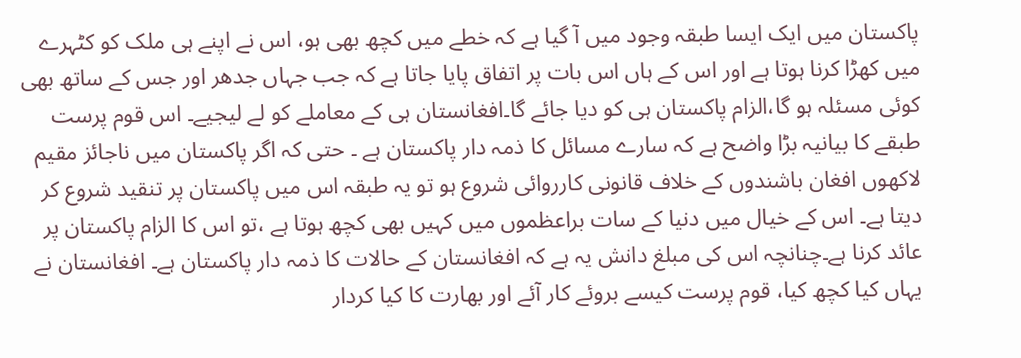پاکستان میں ایک ایسا طبقہ وجود میں آ گیا ہے کہ خطے میں کچھ بھی ہو، اس نے اپنے ہی ملک کو کٹہرے میں کھڑا کرنا ہوتا ہے اور اس کے ہاں اس بات پر اتفاق پایا جاتا ہے کہ جب جہاں جدھر اور جس کے ساتھ بھی کوئی مسئلہ ہو گا،الزام پاکستان ہی کو دیا جائے گا۔افغانستان ہی کے معاملے کو لے لیجیے۔ اس قوم پرست طبقے کا بیانیہ بڑا واضح ہے کہ سارے مسائل کا ذمہ دار پاکستان ہے ۔ حتی کہ اگر پاکستان میں ناجائز مقیم لاکھوں افغان باشندوں کے خلاف قانونی کارروائی شروع ہو تو یہ طبقہ اس میں پاکستان پر تنقید شروع کر دیتا ہے۔ اس کے خیال میں دنیا کے سات براعظموں میں کہیں بھی کچھ ہوتا ہے ،تو اس کا الزام پاکستان پر عائد کرنا ہے۔چنانچہ اس کی مبلغ دانش یہ ہے کہ افغانستان کے حالات کا ذمہ دار پاکستان ہے۔ افغانستان نے یہاں کیا کچھ کیا، قوم پرست کیسے بروئے کار آئے اور بھارت کا کیا کردار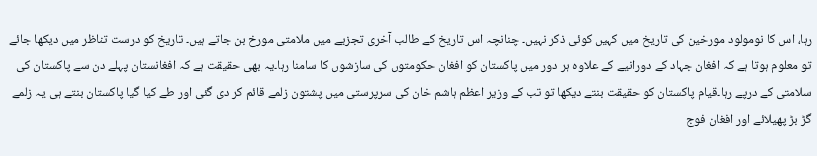رہا، اس کا نومولود مورخین کی تاریخ میں کہیں کوئی ذکر نہیں۔ چنانچہ اس تاریخ کے طالب آخری تجزیے میں ملامتی مورخ بن جاتے ہیں۔ تاریخ کو درست تناظر میں دیکھا جائے تو معلوم ہوتا ہے کہ افغان جہاد کے دورانیے کے علاوہ ہر دور میں پاکستان کو افغان حکومتوں کی سازشوں کا سامنا رہا۔یہ بھی حقیقت ہے کہ افغانستان پہلے دن سے پاکستان کی سلامتی کے درپے رہا۔قیام پاکستان کو حقیقت بنتے دیکھا تو تب کے وزیر اعظم ہاشم خان کی سرپرستی میں پشتون زلمے قائم کر دی گئی اور طے کیا گیا پاکستان بنتے ہی یہ زلمے گڑ بڑ پھیلائے اور افغان فوج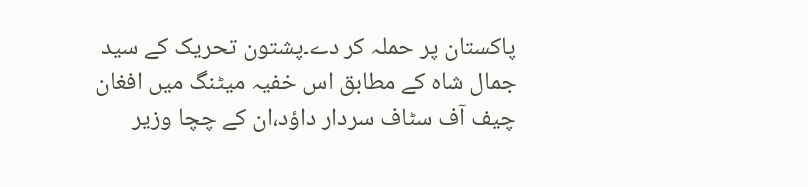پاکستان پر حملہ کر دے۔پشتون تحریک کے سید جمال شاہ کے مطابق اس خفیہ میٹنگ میں افغان چیف آف سٹاف سردار داؤد،ان کے چچا وزیر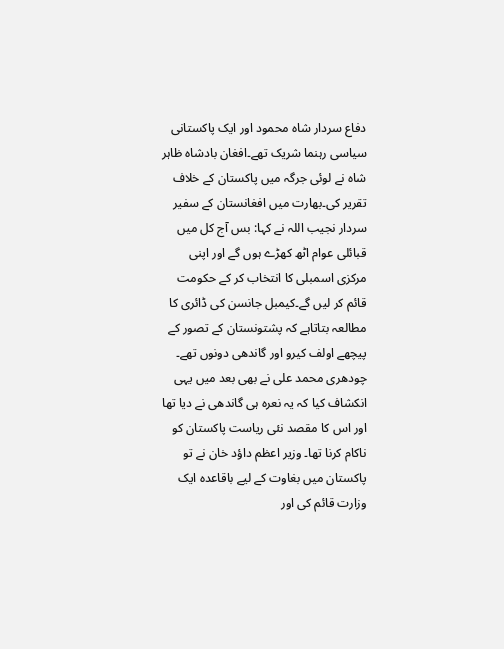دفاع سردار شاہ محمود اور ایک پاکستانی سیاسی رہنما شریک تھے۔افغان بادشاہ ظاہر شاہ نے لوئی جرگہ میں پاکستان کے خلاف تقریر کی۔بھارت میں افغانستان کے سفیر سردار نجیب اللہ نے کہا: بس آج کل میں قبائلی عوام اٹھ کھڑے ہوں گے اور اپنی مرکزی اسمبلی کا انتخاب کر کے حکومت قائم کر لیں گے۔کیمبل جانسن کی ڈائری کا مطالعہ بتاتاہے کہ پشتونستان کے تصور کے پیچھے اولف کیرو اور گاندھی دونوں تھے۔ چودھری محمد علی نے بھی بعد میں یہی انکشاف کیا کہ یہ نعرہ ہی گاندھی نے دیا تھا اور اس کا مقصد نئی ریاست پاکستان کو ناکام کرنا تھا۔ وزیر اعظم داؤد خان نے تو پاکستان میں بغاوت کے لیے باقاعدہ ایک وزارت قائم کی اور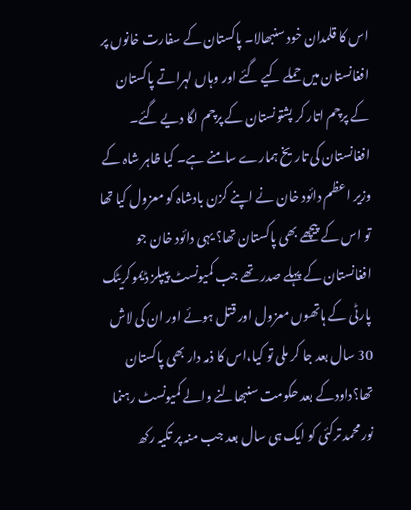اس کا قلمدان خود سنبھالا۔ پاکستان کے سفارت خانوں پر افغانستان میں حملے کیے گئے اور وہاں لہراتے پاکستان کے پرچم اتار کر پشتونستان کے پرچم لگا دیے گئے۔ افغانستان کی تاریخ ہمارے سامنے ہے۔ کیا ظاہر شاہ کے وزیر اعظم دائود خان نے اپنے کزن بادشاہ کو معزول کیا تھا تو اس کے پیچھے بھی پاکستان تھا؟ یہی دائود خان جو افغانستان کے پہلے صدر تھے جب کمیونسٹ پیپلز ڈیموکریٹک پارٹی کے ہاتھوں معزول اور قتل ہوئے اور ان کی لاش 30 سال بعد جا کر ملی تو کیا،اس کا ذمہ دار بھی پاکستان تھا؟داودکے بعد حکومت سنبھالنے والے کمیونسٹ رہنما نور محمد ترکئی کو ایک ہی سال بعد جب منہ پر تکیہ رکھ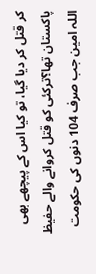کر قتل کر دیا گیا، تو کیا اس کے پیچھے بھی پاکستان تھا؟ترکئی کو قتل کروانے والے حفیظ اللہ امین جب صرف 104 دنوں کی حکومت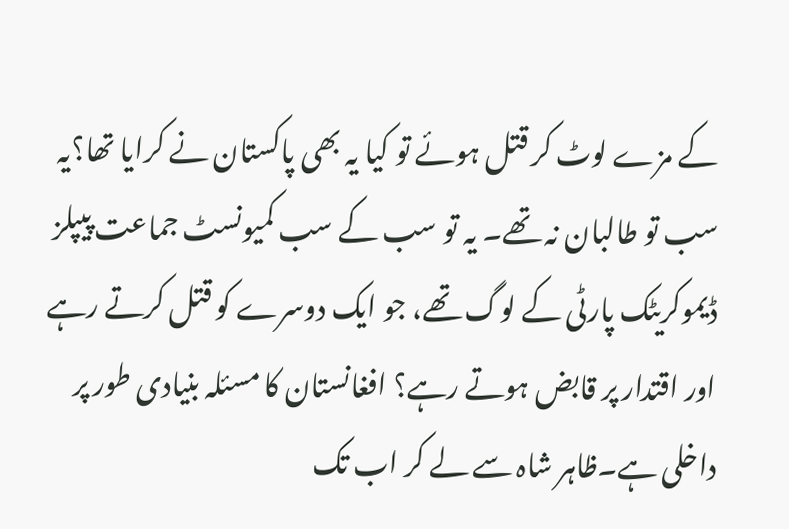کے مزے لوٹ کر قتل ہوئے تو کیا یہ بھی پاکستان نے کرایا تھا؟یہ سب تو طالبان نہ تھے۔ یہ تو سب کے سب کمیونسٹ جماعت پیپلز ڈیموکریٹک پارٹی کے لوگ تھے، جو ایک دوسرے کو قتل کرتے رہے اور اقتدار پر قابض ہوتے رہے؟ افغانستان کا مسئلہ بنیادی طور پر داخلی ہے۔ظاہر شاہ سے لے کر اب تک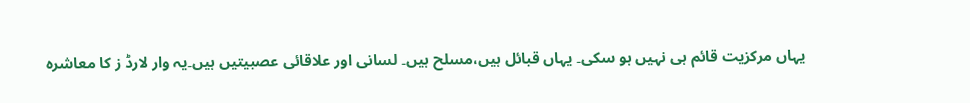یہاں مرکزیت قائم ہی نہیں ہو سکی۔ یہاں قبائل ہیں،مسلح ہیں۔ لسانی اور علاقائی عصبیتیں ہیں۔یہ وار لارڈ ز کا معاشرہ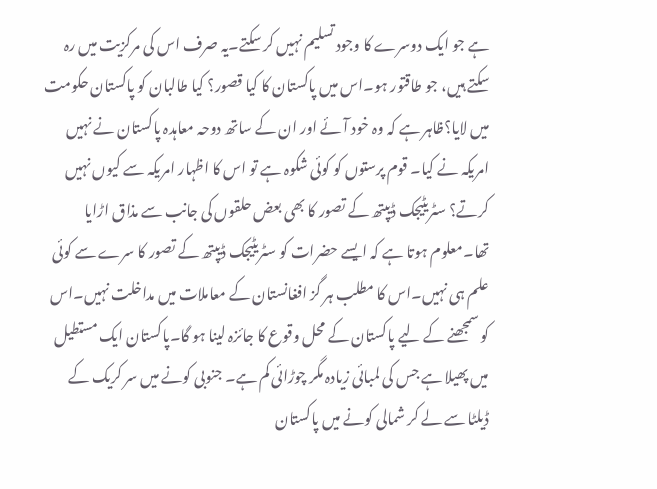ہے جو ایک دوسرے کا وجود تسلیم نہیں کر سکتے۔یہ صرف اس کی مرکزیت میں رہ سکتے ہیں، جو طاقتور ہو۔اس میں پاکستان کا کیا قصور؟ کیا طالبان کو پاکستان حکومت میں لایا؟ظاہر ہے کہ وہ خود آئے اور ان کے ساتھ دوحہ معاہدہ پاکستان نے نہیں امریکہ نے کیا۔ قوم پرستوں کو کوئی شکوہ ہے تو اس کا اظہار امریکہ سے کیوں نہیں کرتے؟ سٹریٹیجک ڈیپتھ کے تصور کا بھی بعض حلقوں کی جانب سے مذاق اڑایا تھا۔معلوم ہوتا ہے کہ ایسے حضرات کو سٹریٹیجک ڈیپتھ کے تصور کا سرے سے کوئی علم ہی نہیں۔اس کا مطلب ہر گز افغانستان کے معاملات میں مداخلت نہیں۔اس کو سمجھنے کے لیے پاکستان کے محل وقوع کا جائزہ لینا ہو گا۔پاکستان ایک مستطیل میں پھیلا ہے جس کی لمبائی زیادہ مگر چوڑائی کم ہے۔ جنوبی کونے میں سر کریک کے ڈیلٹا سے لے کر شمالی کونے میں پاکستان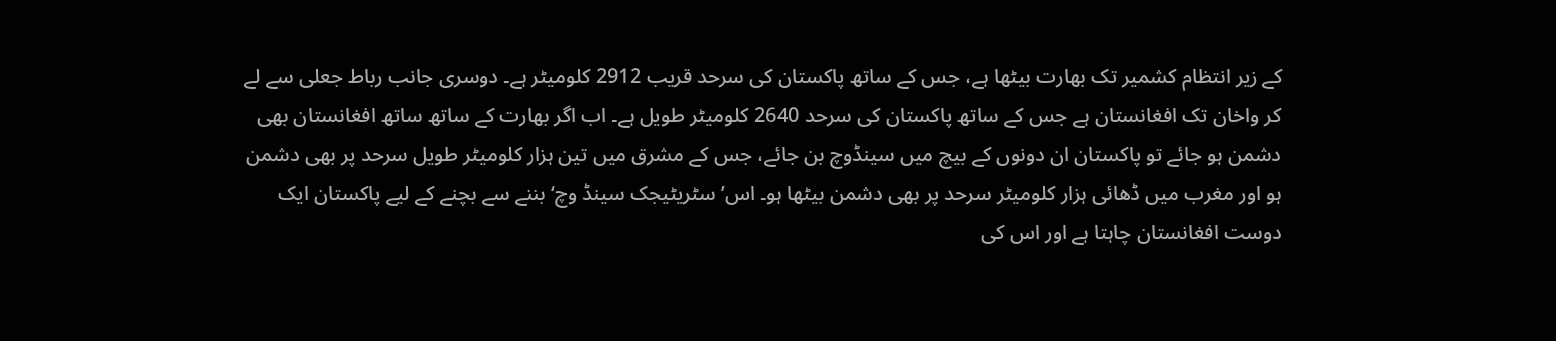کے زیر انتظام کشمیر تک بھارت بیٹھا ہے، جس کے ساتھ پاکستان کی سرحد قریب 2912 کلومیٹر ہے۔ دوسری جانب رباط جعلی سے لے کر واخان تک افغانستان ہے جس کے ساتھ پاکستان کی سرحد 2640 کلومیٹر طویل ہے۔ اب اگر بھارت کے ساتھ ساتھ افغانستان بھی دشمن ہو جائے تو پاکستان ان دونوں کے بیچ میں سینڈوچ بن جائے، جس کے مشرق میں تین ہزار کلومیٹر طویل سرحد پر بھی دشمن ہو اور مغرب میں ڈھائی ہزار کلومیٹر سرحد پر بھی دشمن بیٹھا ہو۔ اس’سٹریٹیجک سینڈ وچ‘ بننے سے بچنے کے لیے پاکستان ایک دوست افغانستان چاہتا ہے اور اس کی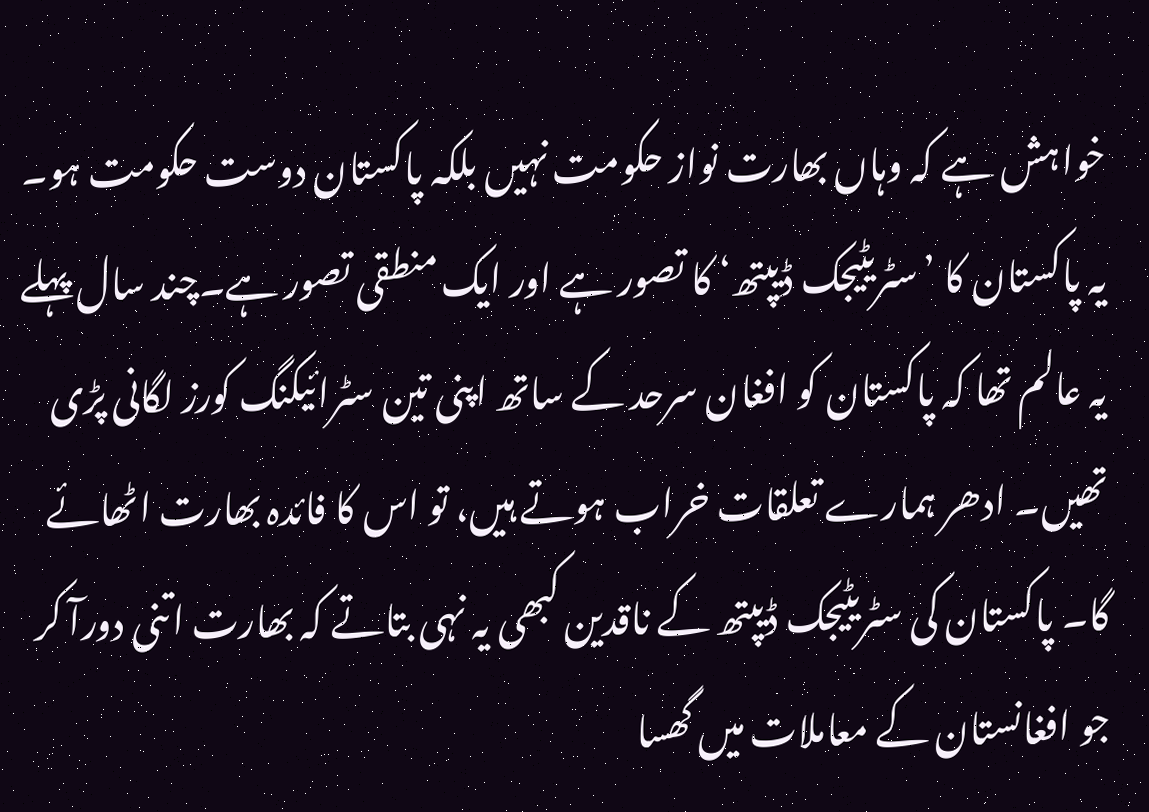خواہش ہے کہ وہاں بھارت نواز حکومت نہیں بلکہ پاکستان دوست حکومت ہو۔ یہ پاکستان کا ’سٹریٹیجک ڈیپتھ‘ کا تصور ہے اور ایک منطقی تصور ہے۔چند سال پہلے یہ عالم تھا کہ پاکستان کو افغان سرحد کے ساتھ اپنی تین سٹرائیکنگ کورز لگانی پڑی تھیں۔ ادھر ہمارے تعلقات خراب ہوتے ہیں، تو اس کا فائدہ بھارت اٹھائے گا۔ پاکستان کی سٹریٹیجک ڈیپتھ کے ناقدین کبھی یہ نہی بتاتے کہ بھارت اتنی دورآ کر جو افغانستان کے معاملات میں گھسا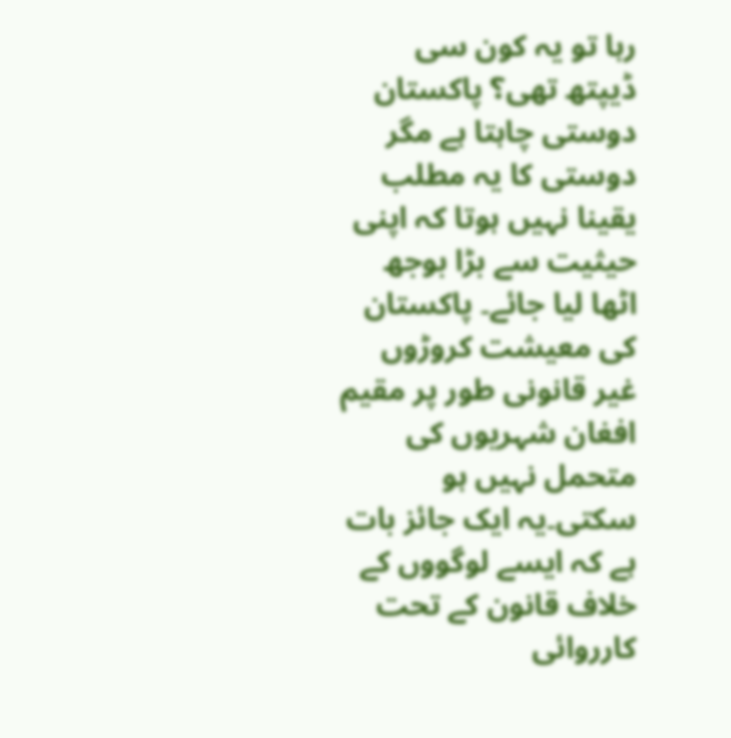رہا تو یہ کون سی ڈیپتھ تھی؟ پاکستان دوستی چاہتا ہے مگر دوستی کا یہ مطلب یقینا نہیں ہوتا کہ اپنی حیثیت سے بڑا بوجھ اٹھا لیا جائے۔ پاکستان کی معیشت کروڑوں غیر قانونی طور پر مقیم افغان شہریوں کی متحمل نہیں ہو سکتی۔یہ ایک جائز بات ہے کہ ایسے لوگووں کے خلاف قانون کے تحت کارروائی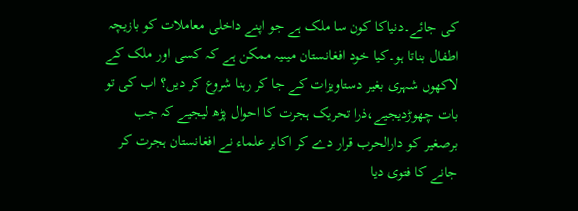کی جائے۔دنیاکا کون سا ملک ہے جو اپنے داخلی معاملات کو بازیچہ اطفال بناتا ہو۔کیا خود افغانستان میںیہ ممکن ہے کہ کسی اور ملک کے لاکھوں شہری بغیر دستاویزات کے جا کر رہنا شروع کر دیں؟ اب کی تو بات چھوڑدیجیے،ذرا تحریک ہجرت کا احوال پڑھ لیجیے کہ جب برصغیر کو دارالحرب قرار دے کر اکابر علماء نے افغانستان ہجرت کر جانے کا فتوی دیا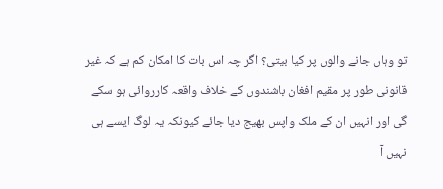تو وہاں جانے والوں پر کیا بیتی؟ اگر چہ اس بات کا امکان کم ہے کہ غیر قانونی طور پر مقیم افغان باشندوں کے خلاف واقعہ کارروائی ہو سکے گی اور انہیں ان کے ملک واپس بھیج دیا جائے کیونکہ یہ لوگ ایسے ہی نہیں آ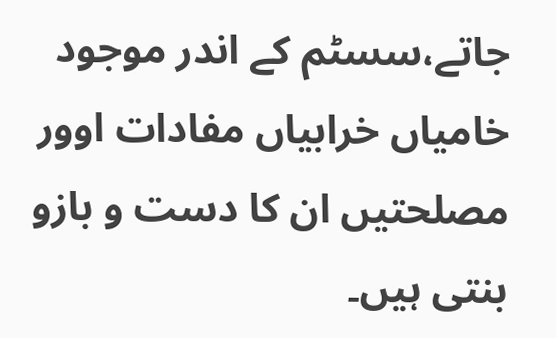جاتے،سسٹم کے اندر موجود خامیاں خرابیاں مفادات اوور مصلحتیں ان کا دست و بازو بنتی ہیں۔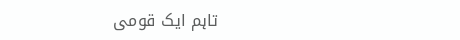تاہم ایک قومی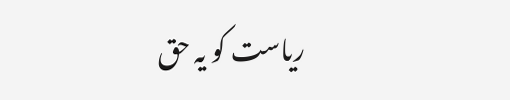ریاست کو یہ حق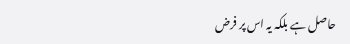حاصل ہے بلکہ یہ اس پر فرض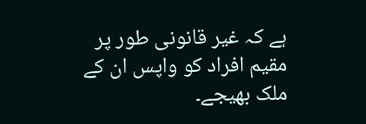ہے کہ غیر قانونی طور پر مقیم افراد کو واپس ان کے ملک بھیجے۔